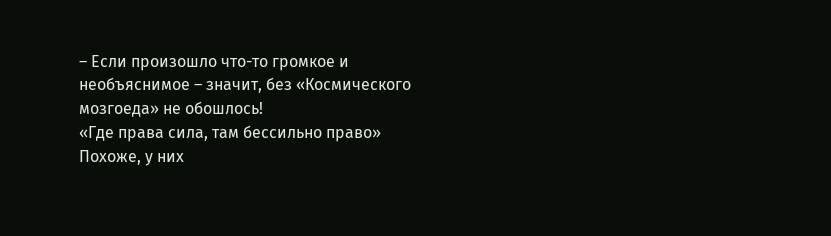– Если произошло что-то громкое и необъяснимое – значит, без «Космического мозгоеда» не обошлось!
«Где права сила, там бессильно право»
Похоже, у них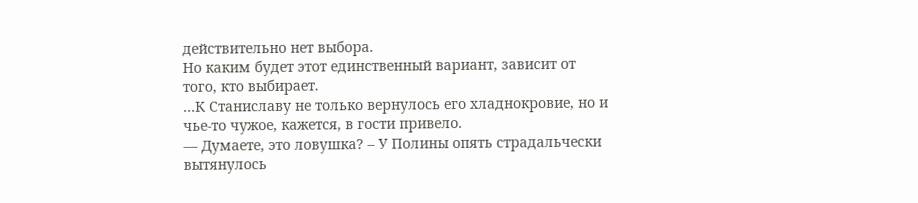действительно нет выбора.
Но каким будет этот единственный вариант, зависит от того, кто выбирает.
…К Станиславу не только вернулось его хладнокровие, но и чье-то чужое, кажется, в гости привело.
— Думаете, это ловушка? – У Полины опять страдальчески вытянулось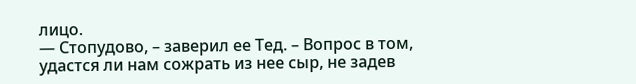лицо.
— Стопудово, – заверил ее Тед. – Вопрос в том, удастся ли нам сожрать из нее сыр, не задев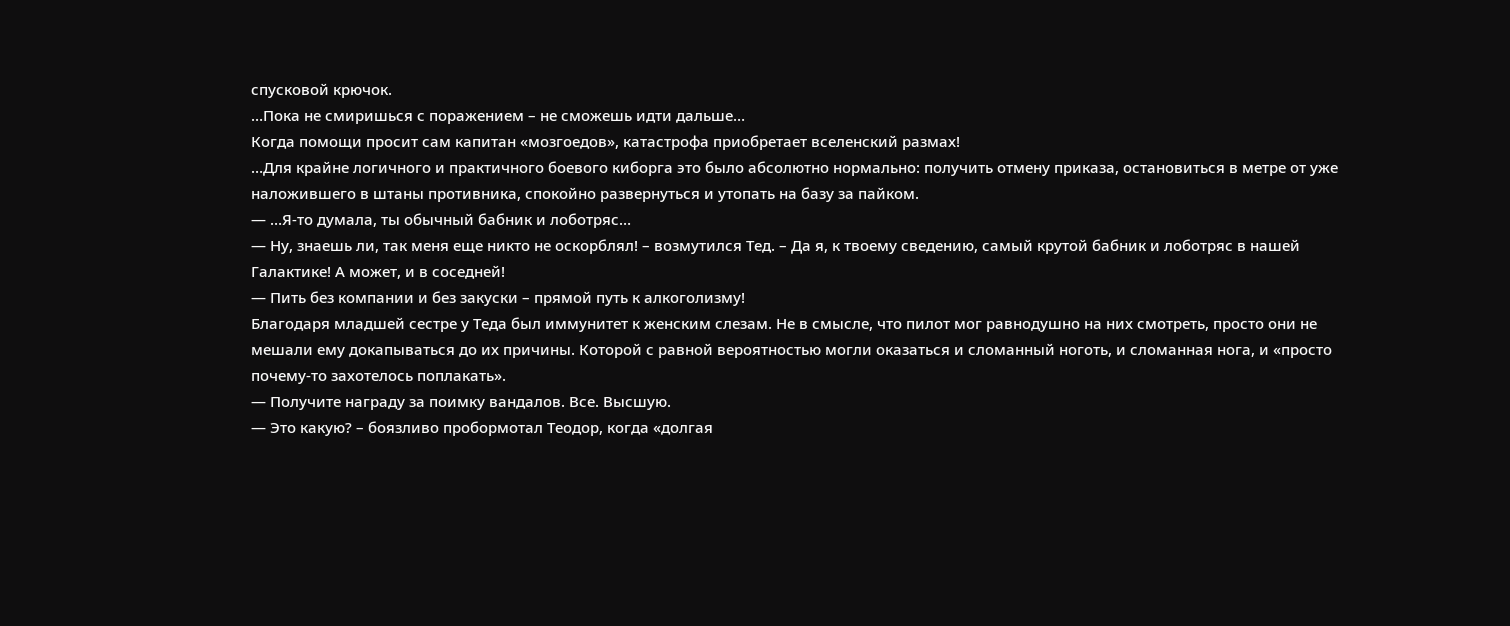спусковой крючок.
…Пока не смиришься с поражением – не сможешь идти дальше…
Когда помощи просит сам капитан «мозгоедов», катастрофа приобретает вселенский размах!
…Для крайне логичного и практичного боевого киборга это было абсолютно нормально: получить отмену приказа, остановиться в метре от уже наложившего в штаны противника, спокойно развернуться и утопать на базу за пайком.
— …Я-то думала, ты обычный бабник и лоботряс…
— Ну, знаешь ли, так меня еще никто не оскорблял! – возмутился Тед. – Да я, к твоему сведению, самый крутой бабник и лоботряс в нашей Галактике! А может, и в соседней!
— Пить без компании и без закуски – прямой путь к алкоголизму!
Благодаря младшей сестре у Теда был иммунитет к женским слезам. Не в смысле, что пилот мог равнодушно на них смотреть, просто они не мешали ему докапываться до их причины. Которой с равной вероятностью могли оказаться и сломанный ноготь, и сломанная нога, и «просто почему-то захотелось поплакать».
— Получите награду за поимку вандалов. Все. Высшую.
— Это какую? – боязливо пробормотал Теодор, когда «долгая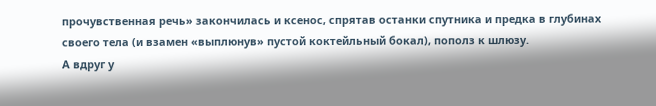прочувственная речь» закончилась и ксенос, спрятав останки спутника и предка в глубинах своего тела (и взамен «выплюнув» пустой коктейльный бокал), пополз к шлюзу.
А вдруг у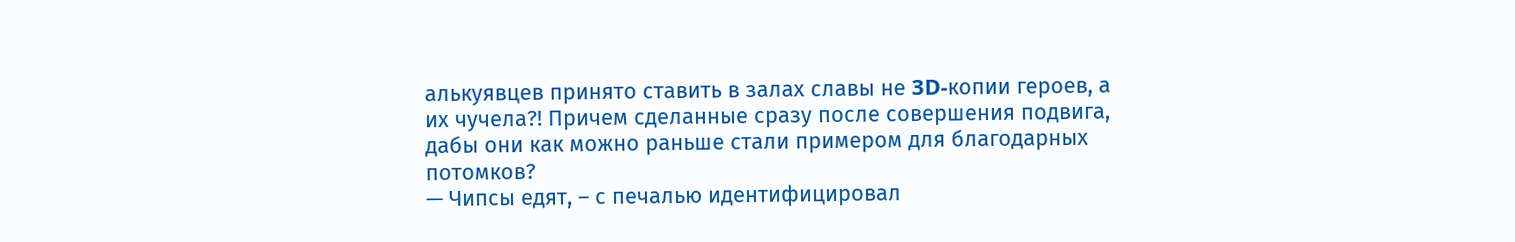алькуявцев принято ставить в залах славы не 3D-копии героев, а их чучела?! Причем сделанные сразу после совершения подвига, дабы они как можно раньше стали примером для благодарных потомков?
— Чипсы едят, – с печалью идентифицировал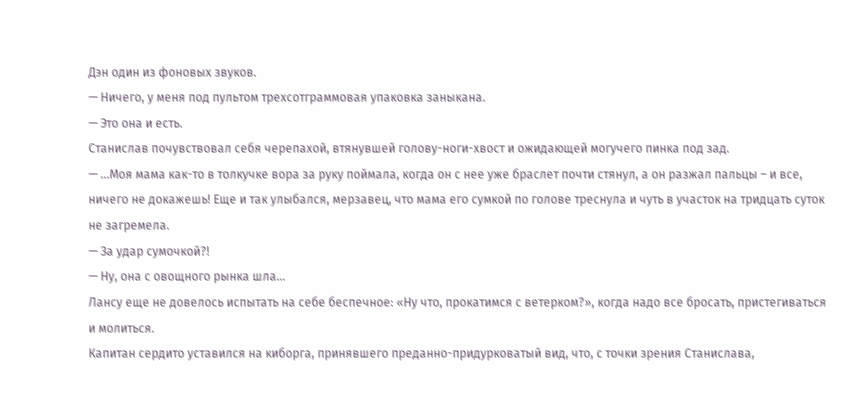Дэн один из фоновых звуков.
— Ничего, у меня под пультом трехсотграммовая упаковка заныкана.
— Это она и есть.
Станислав почувствовал себя черепахой, втянувшей голову-ноги-хвост и ожидающей могучего пинка под зад.
— …Моя мама как-то в толкучке вора за руку поймала, когда он с нее уже браслет почти стянул, а он разжал пальцы – и все, ничего не докажешь! Еще и так улыбался, мерзавец, что мама его сумкой по голове треснула и чуть в участок на тридцать суток не загремела.
— За удар сумочкой?!
— Ну, она с овощного рынка шла…
Лансу еще не довелось испытать на себе беспечное: «Ну что, прокатимся с ветерком?», когда надо все бросать, пристегиваться и молиться.
Капитан сердито уставился на киборга, принявшего преданно-придурковатый вид, что, с точки зрения Станислава,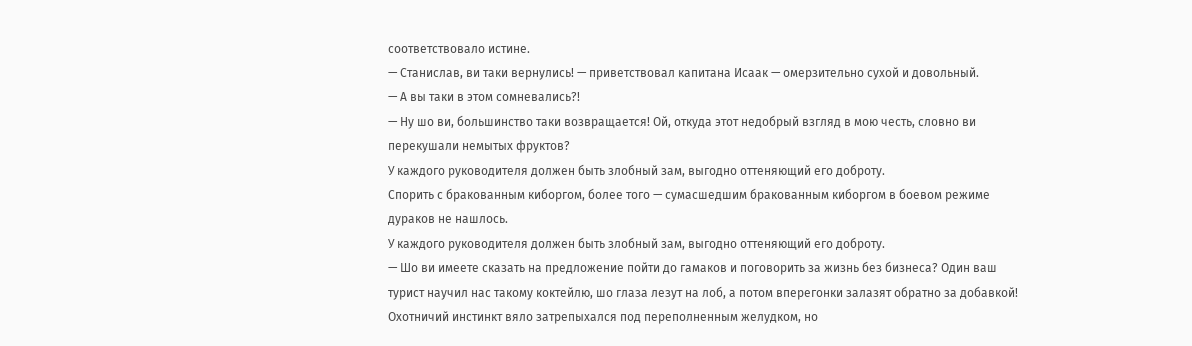соответствовало истине.
— Станислав, ви таки вернулись! — приветствовал капитана Исаак — омерзительно сухой и довольный.
— А вы таки в этом сомневались?!
— Ну шо ви, большинство таки возвращается! Ой, откуда этот недобрый взгляд в мою честь, словно ви перекушали немытых фруктов?
У каждого руководителя должен быть злобный зам, выгодно оттеняющий его доброту.
Спорить с бракованным киборгом, более того — сумасшедшим бракованным киборгом в боевом режиме дураков не нашлось.
У каждого руководителя должен быть злобный зам, выгодно оттеняющий его доброту.
— Шо ви имеете сказать на предложение пойти до гамаков и поговорить за жизнь без бизнеса? Один ваш турист научил нас такому коктейлю, шо глаза лезут на лоб, а потом вперегонки залазят обратно за добавкой!
Охотничий инстинкт вяло затрепыхался под переполненным желудком, но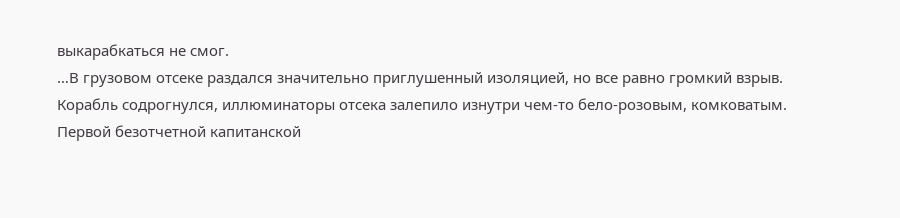выкарабкаться не смог.
…В грузовом отсеке раздался значительно приглушенный изоляцией, но все равно громкий взрыв. Корабль содрогнулся, иллюминаторы отсека залепило изнутри чем-то бело-розовым, комковатым.
Первой безотчетной капитанской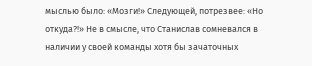мыслью было: «Мозги!» Следующей, потрезвее: «Но откуда?!» Не в смысле, что Станислав сомневался в наличии у своей команды хотя бы зачаточных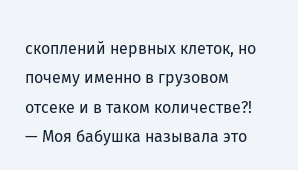скоплений нервных клеток, но почему именно в грузовом отсеке и в таком количестве?!
— Моя бабушка называла это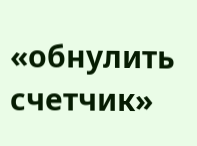«обнулить счетчик»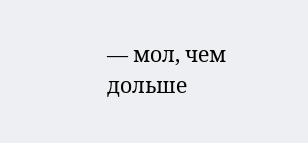— мол, чем дольше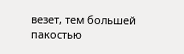везет, тем большей пакостью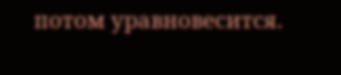потом уравновесится.